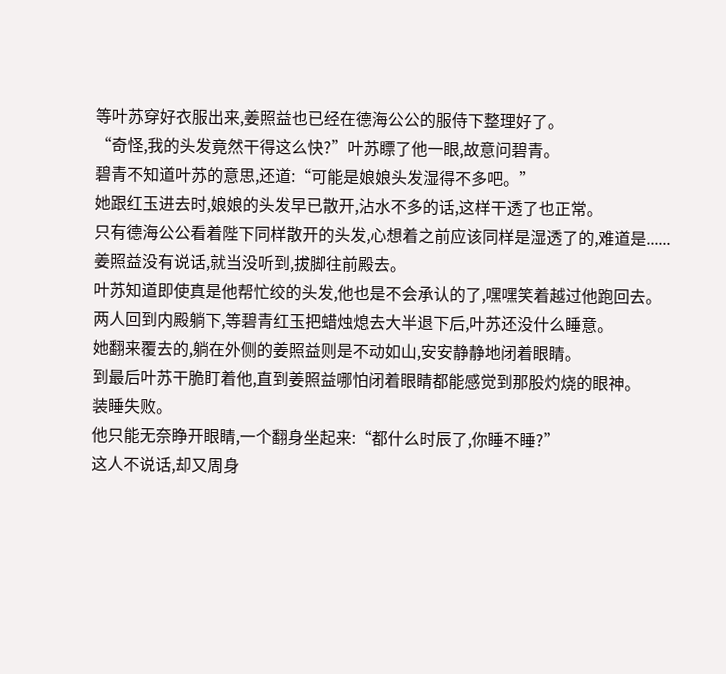等叶苏穿好衣服出来,姜照益也已经在德海公公的服侍下整理好了。
“奇怪,我的头发竟然干得这么快?”叶苏瞟了他一眼,故意问碧青。
碧青不知道叶苏的意思,还道:“可能是娘娘头发湿得不多吧。”
她跟红玉进去时,娘娘的头发早已散开,沾水不多的话,这样干透了也正常。
只有德海公公看着陛下同样散开的头发,心想着之前应该同样是湿透了的,难道是......
姜照益没有说话,就当没听到,拔脚往前殿去。
叶苏知道即使真是他帮忙绞的头发,他也是不会承认的了,嘿嘿笑着越过他跑回去。
两人回到内殿躺下,等碧青红玉把蜡烛熄去大半退下后,叶苏还没什么睡意。
她翻来覆去的,躺在外侧的姜照益则是不动如山,安安静静地闭着眼睛。
到最后叶苏干脆盯着他,直到姜照益哪怕闭着眼睛都能感觉到那股灼烧的眼神。
装睡失败。
他只能无奈睁开眼睛,一个翻身坐起来:“都什么时辰了,你睡不睡?”
这人不说话,却又周身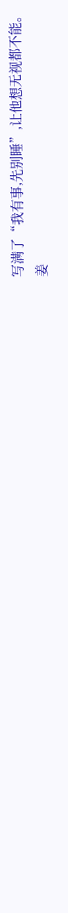写满了“我有事,先别睡”,让他想无视都不能。
姜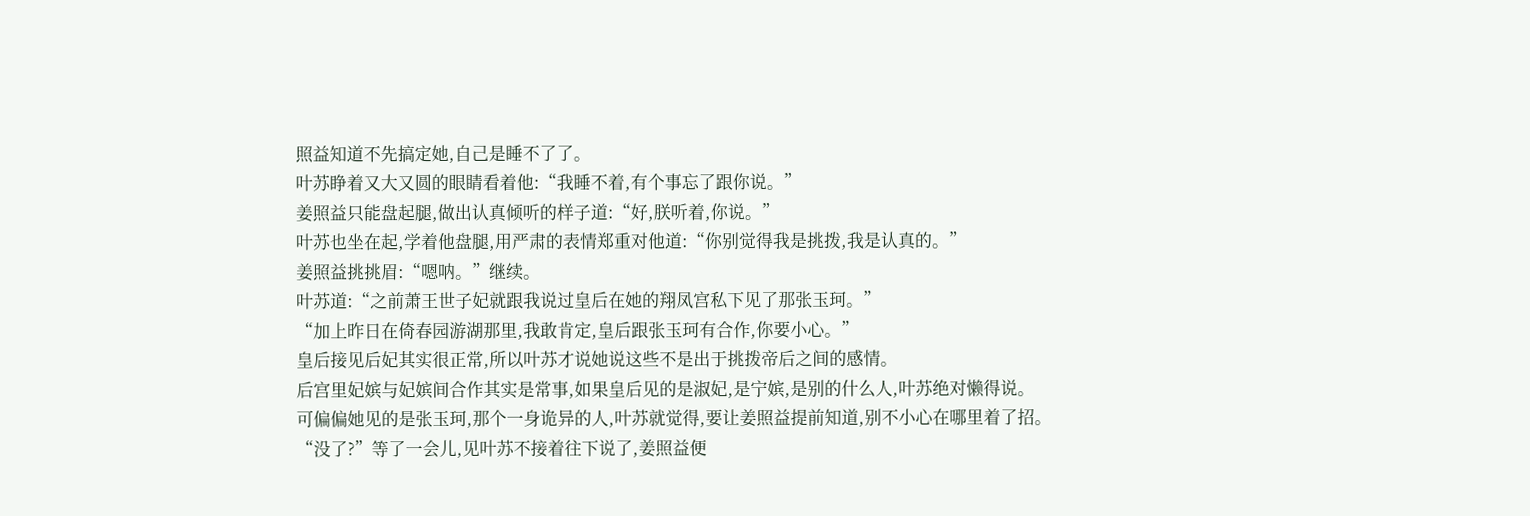照益知道不先搞定她,自己是睡不了了。
叶苏睁着又大又圆的眼睛看着他:“我睡不着,有个事忘了跟你说。”
姜照益只能盘起腿,做出认真倾听的样子道:“好,朕听着,你说。”
叶苏也坐在起,学着他盘腿,用严肃的表情郑重对他道:“你别觉得我是挑拨,我是认真的。”
姜照益挑挑眉:“嗯呐。”继续。
叶苏道:“之前萧王世子妃就跟我说过皇后在她的翔凤宫私下见了那张玉珂。”
“加上昨日在倚春园游湖那里,我敢肯定,皇后跟张玉珂有合作,你要小心。”
皇后接见后妃其实很正常,所以叶苏才说她说这些不是出于挑拨帝后之间的感情。
后宫里妃嫔与妃嫔间合作其实是常事,如果皇后见的是淑妃,是宁嫔,是别的什么人,叶苏绝对懒得说。
可偏偏她见的是张玉珂,那个一身诡异的人,叶苏就觉得,要让姜照益提前知道,别不小心在哪里着了招。
“没了?”等了一会儿,见叶苏不接着往下说了,姜照益便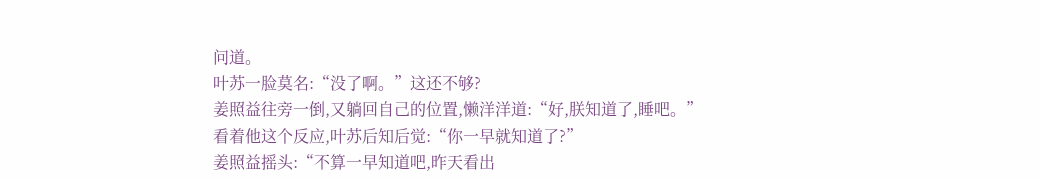问道。
叶苏一脸莫名:“没了啊。”这还不够?
姜照益往旁一倒,又躺回自己的位置,懒洋洋道:“好,朕知道了,睡吧。”
看着他这个反应,叶苏后知后觉:“你一早就知道了?”
姜照益摇头:“不算一早知道吧,昨天看出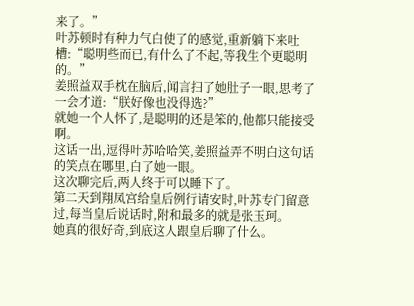来了。”
叶苏顿时有种力气白使了的感觉,重新躺下来吐槽:“聪明些而已,有什么了不起,等我生个更聪明的。”
姜照益双手枕在脑后,闻言扫了她肚子一眼,思考了一会才道:“朕好像也没得选?”
就她一个人怀了,是聪明的还是笨的,他都只能接受啊。
这话一出,逗得叶苏哈哈笑,姜照益弄不明白这句话的笑点在哪里,白了她一眼。
这次聊完后,两人终于可以睡下了。
第二天到翔凤宫给皇后例行请安时,叶苏专门留意过,每当皇后说话时,附和最多的就是张玉珂。
她真的很好奇,到底这人跟皇后聊了什么。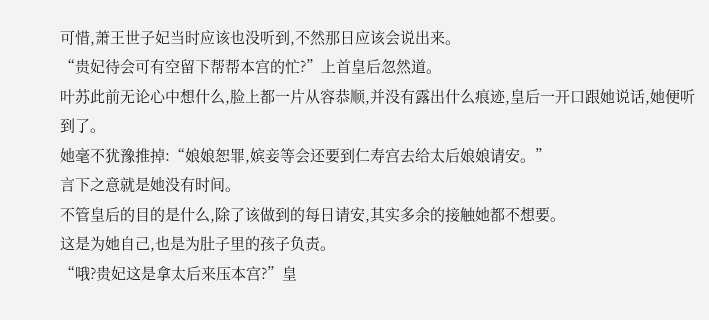可惜,萧王世子妃当时应该也没听到,不然那日应该会说出来。
“贵妃待会可有空留下帮帮本宫的忙?”上首皇后忽然道。
叶苏此前无论心中想什么,脸上都一片从容恭顺,并没有露出什么痕迹,皇后一开口跟她说话,她便听到了。
她毫不犹豫推掉:“娘娘恕罪,嫔妾等会还要到仁寿宫去给太后娘娘请安。”
言下之意就是她没有时间。
不管皇后的目的是什么,除了该做到的每日请安,其实多余的接触她都不想要。
这是为她自己,也是为肚子里的孩子负责。
“哦?贵妃这是拿太后来压本宫?”皇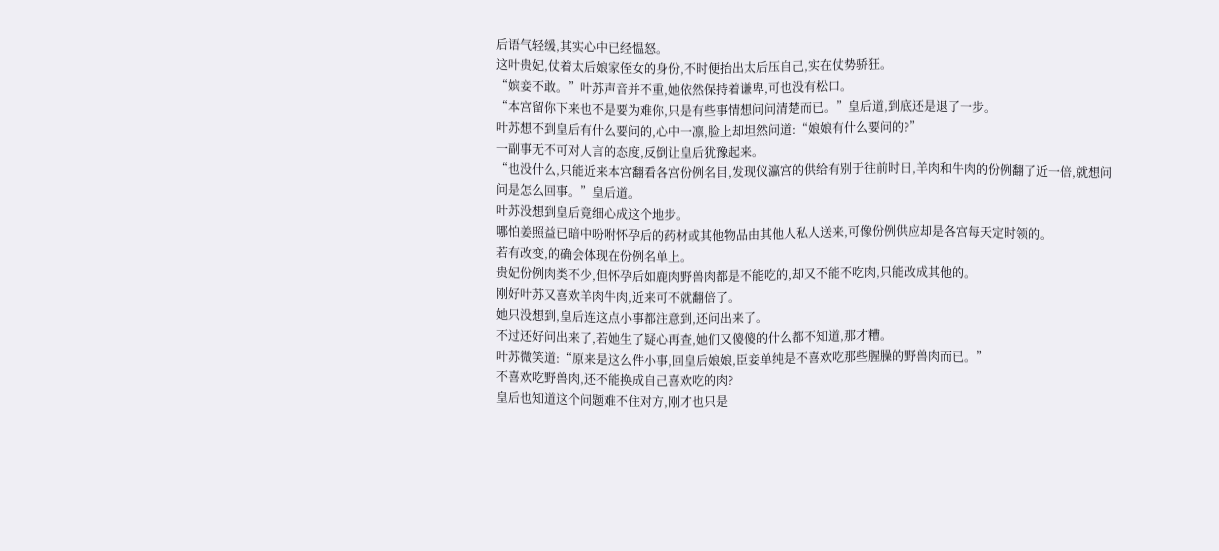后语气轻缓,其实心中已经愠怒。
这叶贵妃,仗着太后娘家侄女的身份,不时便抬出太后压自己,实在仗势骄狂。
“嫔妾不敢。”叶苏声音并不重,她依然保持着谦卑,可也没有松口。
“本宫留你下来也不是要为难你,只是有些事情想问问清楚而已。”皇后道,到底还是退了一步。
叶苏想不到皇后有什么要问的,心中一凛,脸上却坦然问道:“娘娘有什么要问的?”
一副事无不可对人言的态度,反倒让皇后犹豫起来。
“也没什么,只能近来本宫翻看各宫份例名目,发现仪瀛宫的供给有别于往前时日,羊肉和牛肉的份例翻了近一倍,就想问问是怎么回事。”皇后道。
叶苏没想到皇后竟细心成这个地步。
哪怕姜照益已暗中吩咐怀孕后的药材或其他物品由其他人私人送来,可像份例供应却是各宫每天定时领的。
若有改变,的确会体现在份例名单上。
贵妃份例肉类不少,但怀孕后如鹿肉野兽肉都是不能吃的,却又不能不吃肉,只能改成其他的。
刚好叶苏又喜欢羊肉牛肉,近来可不就翻倍了。
她只没想到,皇后连这点小事都注意到,还问出来了。
不过还好问出来了,若她生了疑心再查,她们又傻傻的什么都不知道,那才糟。
叶苏微笑道:“原来是这么件小事,回皇后娘娘,臣妾单纯是不喜欢吃那些腥臊的野兽肉而已。”
不喜欢吃野兽肉,还不能换成自己喜欢吃的肉?
皇后也知道这个问题难不住对方,刚才也只是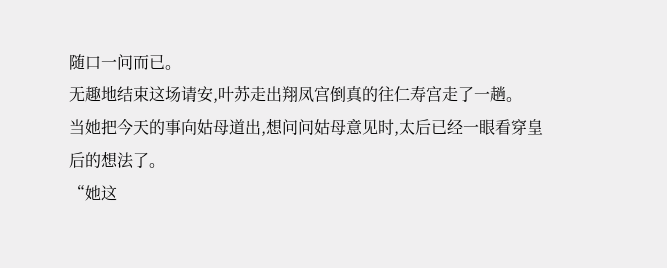随口一问而已。
无趣地结束这场请安,叶苏走出翔凤宫倒真的往仁寿宫走了一趟。
当她把今天的事向姑母道出,想问问姑母意见时,太后已经一眼看穿皇后的想法了。
“她这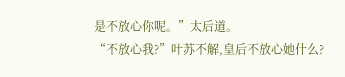是不放心你呢。”太后道。
“不放心我?”叶苏不解,皇后不放心她什么?